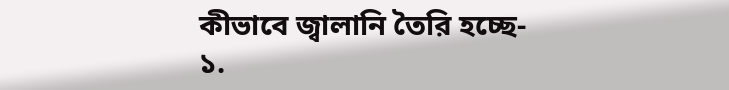কীভাবে জ্বালানি তৈরি হচ্ছে-
১.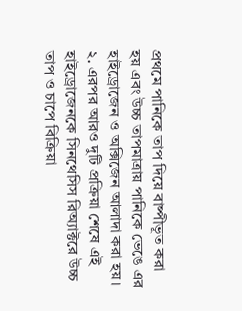প্রথমে পানিকে তাপ দিয়ে বাষ্পীভূত করা হয় এবং উচ্চ তাপমাত্রায় পানিকে ভেঙে এর হাইড্রোজেন ও অক্সিজেন আলাদা করা হয়।
২. এরপর আরও দুটি প্রক্রিয়া শেষে এই হাইড্রোজেনকে সিনথেসিস রিঅ্যাক্টরে উচ্চ তাপ ও চাপে বিক্রিয়া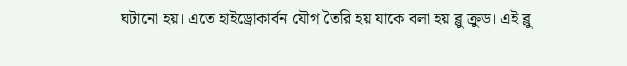ঘটানো হয়। এতে হাইড্রোকার্বন যৌগ তৈরি হয় যাকে বলা হয় ব্লু ক্রুড। এই ব্লু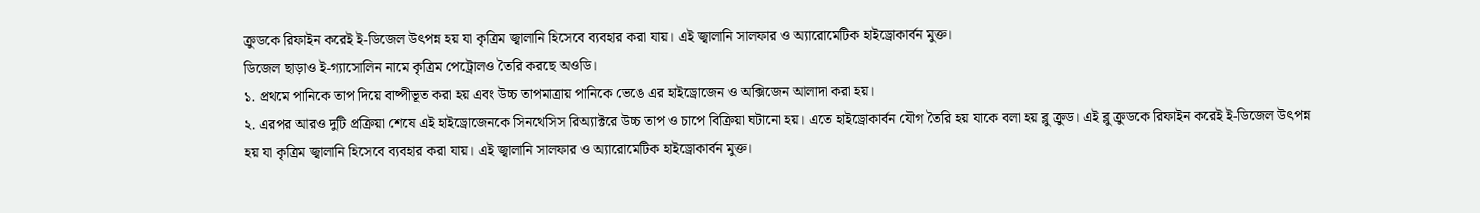ক্রুডকে রিফাইন করেই ই-ডিজেল উৎপন্ন হয় যা কৃত্রিম জ্বালানি হিসেবে ব্যবহার করা যায়। এই জ্বালানি সালফার ও অ্যারোমেটিক হাইড্রোকার্বন মুক্ত।
ডিজেল ছাড়াও ই-গ্যাসোলিন নামে কৃত্রিম পেট্রোলও তৈরি করছে অওডি।
১. প্রথমে পানিকে তাপ দিয়ে বাষ্পীভূত করা হয় এবং উচ্চ তাপমাত্রায় পানিকে ভেঙে এর হাইড্রোজেন ও অক্সিজেন আলাদা করা হয়।
২. এরপর আরও দুটি প্রক্রিয়া শেষে এই হাইড্রোজেনকে সিনথেসিস রিঅ্যাক্টরে উচ্চ তাপ ও চাপে বিক্রিয়া ঘটানো হয়। এতে হাইড্রোকার্বন যৌগ তৈরি হয় যাকে বলা হয় ব্লু ক্রুড। এই ব্লু ক্রুডকে রিফাইন করেই ই-ডিজেল উৎপন্ন হয় যা কৃত্রিম জ্বালানি হিসেবে ব্যবহার করা যায়। এই জ্বালানি সালফার ও অ্যারোমেটিক হাইড্রোকার্বন মুক্ত।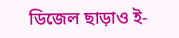ডিজেল ছাড়াও ই-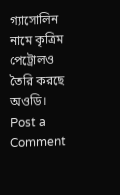গ্যাসোলিন নামে কৃত্রিম পেট্রোলও তৈরি করছে অওডি।
Post a Comment